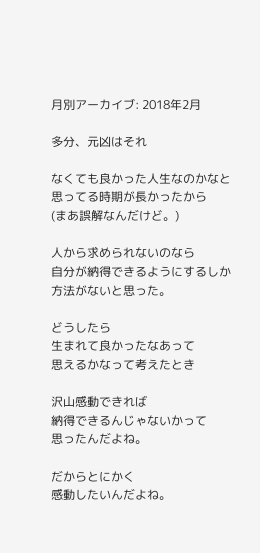月別アーカイブ: 2018年2月

多分、元凶はそれ

なくても良かった人生なのかなと
思ってる時期が長かったから
(まあ誤解なんだけど。)

人から求められないのなら
自分が納得できるようにするしか
方法がないと思った。

どうしたら
生まれて良かったなあって
思えるかなって考えたとき

沢山感動できれば
納得できるんじゃないかって
思ったんだよね。

だからとにかく
感動したいんだよね。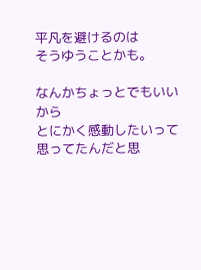平凡を避けるのは
そうゆうことかも。

なんかちょっとでもいいから
とにかく感動したいって
思ってたんだと思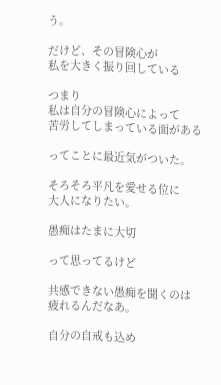う。

だけど、その冒険心が
私を大きく振り回している

つまり
私は自分の冒険心によって
苦労してしまっている面がある

ってことに最近気がついた。

そろそろ平凡を愛せる位に
大人になりたい。

愚痴はたまに大切

って思ってるけど

共感できない愚痴を聞くのは
疲れるんだなあ。

自分の自戒も込め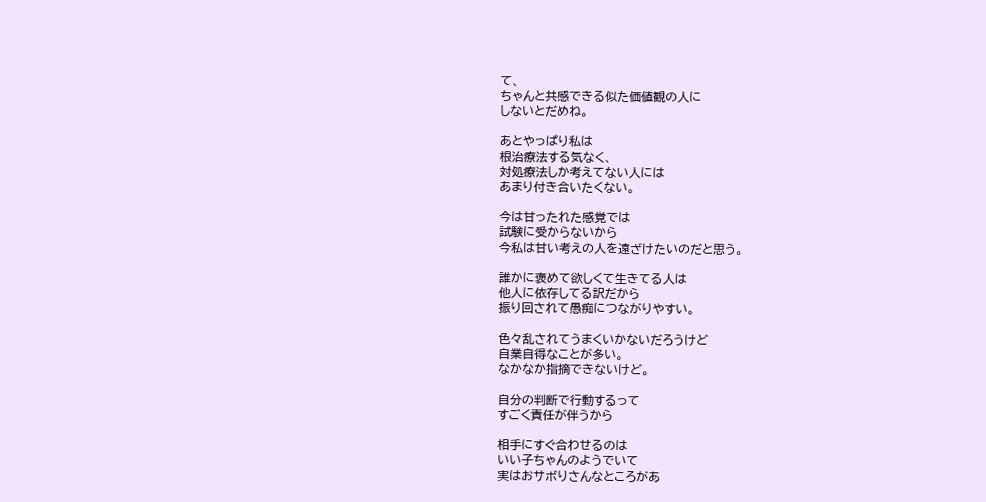て、
ちゃんと共感できる似た価値観の人に
しないとだめね。

あとやっぱり私は
根治療法する気なく、
対処療法しか考えてない人には
あまり付き合いたくない。

今は甘ったれた感覚では
試験に受からないから
今私は甘い考えの人を遠ざけたいのだと思う。

誰かに褒めて欲しくて生きてる人は
他人に依存してる訳だから
振り回されて愚痴につながりやすい。

色々乱されてうまくいかないだろうけど
自業自得なことが多い。
なかなか指摘できないけど。

自分の判断で行動するって
すごく責任が伴うから

相手にすぐ合わせるのは
いい子ちゃんのようでいて
実はおサボりさんなところがあ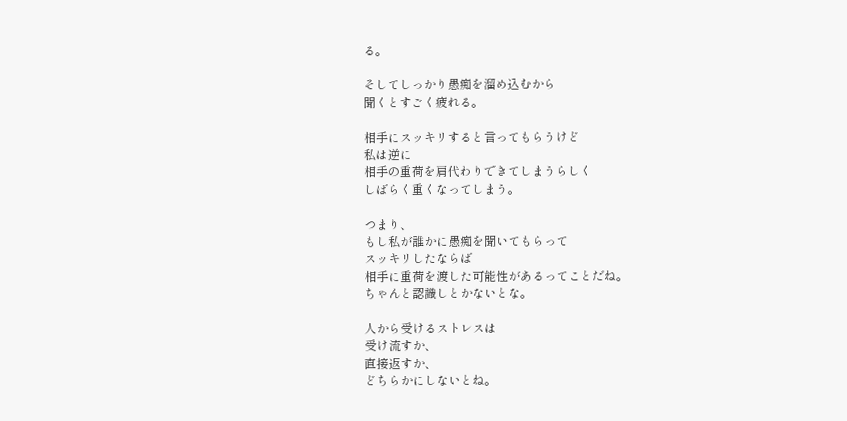る。

そしてしっかり愚痴を溜め込むから
聞くとすごく疲れる。

相手にスッキリすると言ってもらうけど
私は逆に
相手の重荷を肩代わりできてしまうらしく
しばらく重くなってしまう。

つまり、
もし私が誰かに愚痴を聞いてもらって
スッキリしたならば
相手に重荷を渡した可能性があるってことだね。
ちゃんと認識しとかないとな。

人から受けるストレスは
受け流すか、
直接返すか、
どちらかにしないとね。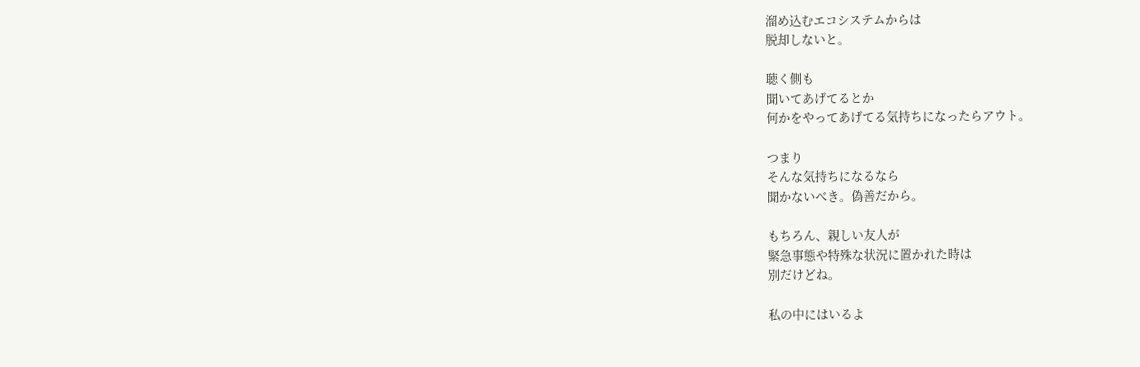溜め込むエコシステムからは
脱却しないと。

聴く側も
聞いてあげてるとか
何かをやってあげてる気持ちになったらアウト。

つまり
そんな気持ちになるなら
聞かないべき。偽善だから。

もちろん、親しい友人が
緊急事態や特殊な状況に置かれた時は
別だけどね。

私の中にはいるよ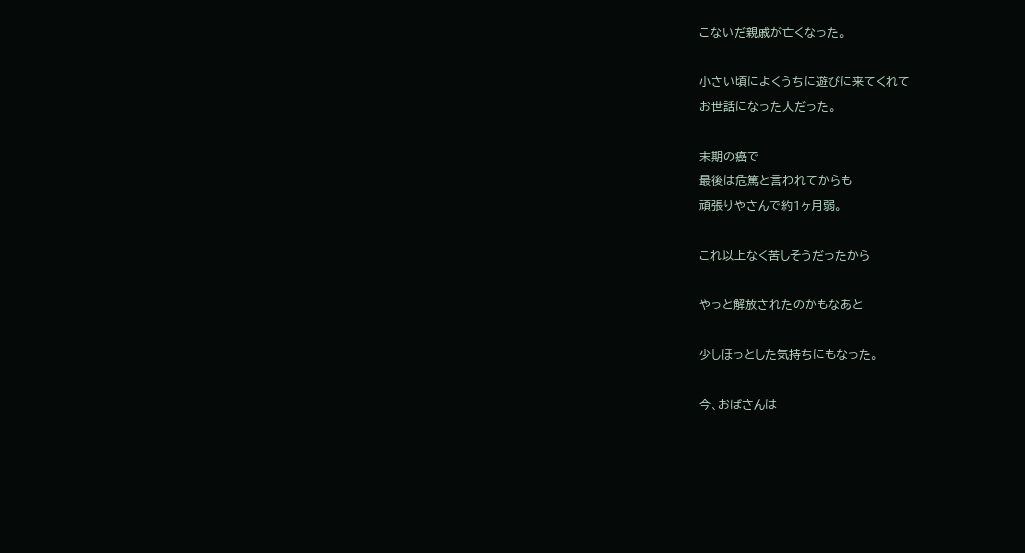こないだ親戚が亡くなった。

小さい頃によくうちに遊びに来てくれて
お世話になった人だった。

末期の癌で
最後は危篤と言われてからも
頑張りやさんで約1ヶ月弱。

これ以上なく苦しそうだったから

やっと解放されたのかもなあと

少しほっとした気持ちにもなった。

今、おばさんは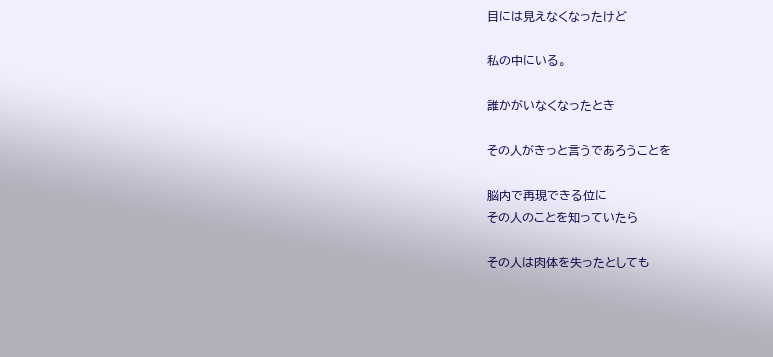目には見えなくなったけど

私の中にいる。

誰かがいなくなったとき

その人がきっと言うであろうことを

脳内で再現できる位に
その人のことを知っていたら

その人は肉体を失ったとしても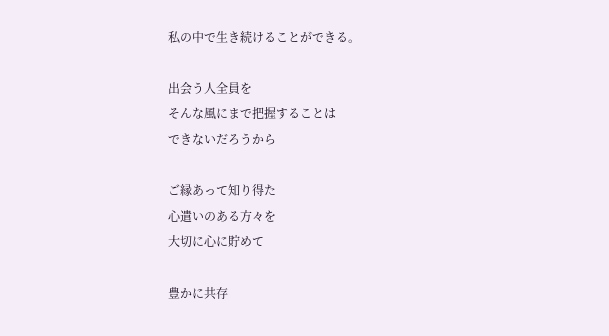私の中で生き続けることができる。

出会う人全員を
そんな風にまで把握することは
できないだろうから

ご縁あって知り得た
心遣いのある方々を
大切に心に貯めて

豊かに共存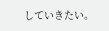していきたい。